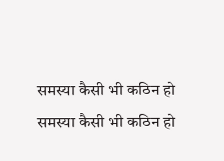समस्या कैसी भी कठिन हो
समस्या कैसी भी कठिन हो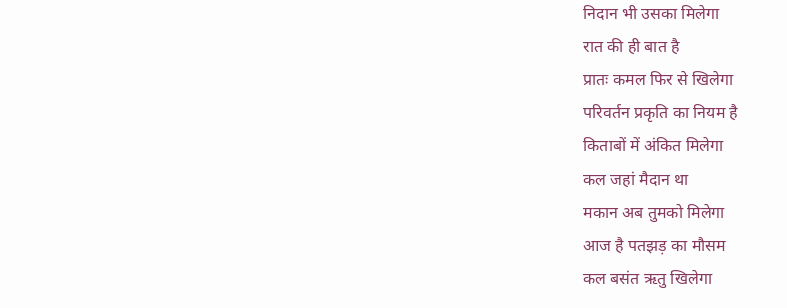निदान भी उसका मिलेगा
रात की ही बात है
प्रातः कमल फिर से खिलेगा
परिवर्तन प्रकृति का नियम है
किताबों में अंकित मिलेगा
कल जहां मैदान था
मकान अब तुमको मिलेगा
आज है पतझड़ का मौसम
कल बसंत ऋतु खिलेगा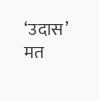‘उदास’ मत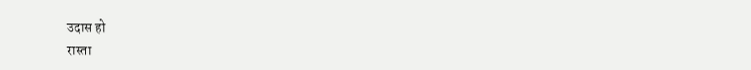उदास हो
रास्ता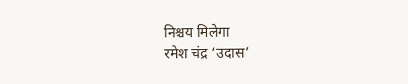निश्चय मिलेगा
रमेश चंद्र ‘उदास’